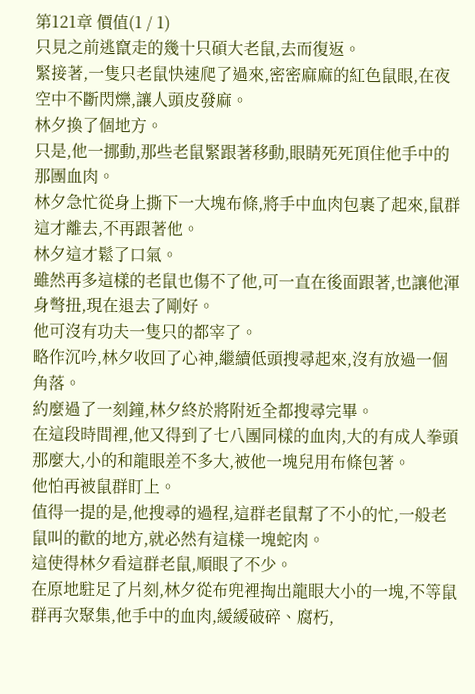第121章 價值(1 / 1)
只見之前逃竄走的幾十只碩大老鼠,去而復返。
緊接著,一隻只老鼠快速爬了過來,密密麻麻的紅色鼠眼,在夜空中不斷閃爍,讓人頭皮發麻。
林夕換了個地方。
只是,他一挪動,那些老鼠緊跟著移動,眼睛死死頂住他手中的那團血肉。
林夕急忙從身上撕下一大塊布條,將手中血肉包裹了起來,鼠群這才離去,不再跟著他。
林夕這才鬆了口氣。
雖然再多這樣的老鼠也傷不了他,可一直在後面跟著,也讓他渾身彆扭,現在退去了剛好。
他可沒有功夫一隻只的都宰了。
略作沉吟,林夕收回了心神,繼續低頭搜尋起來,沒有放過一個角落。
約麼過了一刻鐘,林夕終於將附近全都搜尋完畢。
在這段時間裡,他又得到了七八團同樣的血肉,大的有成人拳頭那麼大,小的和龍眼差不多大,被他一塊兒用布條包著。
他怕再被鼠群盯上。
值得一提的是,他搜尋的過程,這群老鼠幫了不小的忙,一般老鼠叫的歡的地方,就必然有這樣一塊蛇肉。
這使得林夕看這群老鼠,順眼了不少。
在原地駐足了片刻,林夕從布兜裡掏出龍眼大小的一塊,不等鼠群再次聚集,他手中的血肉,緩緩破碎、腐朽,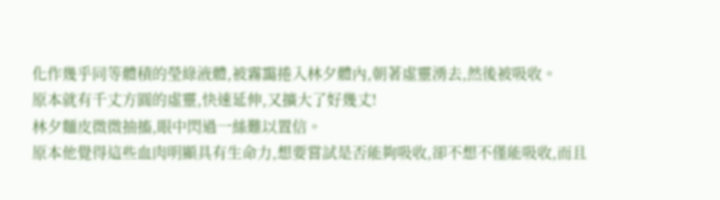化作幾乎同等體積的瑩綠液體,被霧靄捲入林夕體內,朝著虛靈湧去,然後被吸收。
原本就有千丈方圓的虛靈,快速延伸,又擴大了好幾丈!
林夕麵皮微微抽搐,眼中閃過一絲難以置信。
原本他覺得這些血肉明顯具有生命力,想要嘗試是否能夠吸收,卻不想不僅能吸收,而且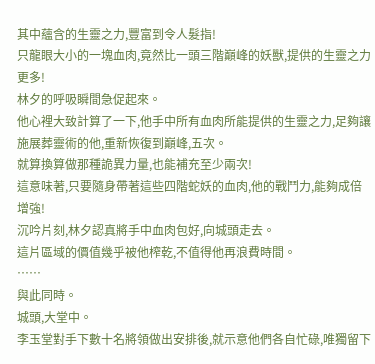其中蘊含的生靈之力,豐富到令人髮指!
只龍眼大小的一塊血肉,竟然比一頭三階巔峰的妖獸,提供的生靈之力更多!
林夕的呼吸瞬間急促起來。
他心裡大致計算了一下,他手中所有血肉所能提供的生靈之力,足夠讓施展葬靈術的他,重新恢復到巔峰,五次。
就算換算做那種詭異力量,也能補充至少兩次!
這意味著,只要隨身帶著這些四階蛇妖的血肉,他的戰鬥力,能夠成倍增強!
沉吟片刻,林夕認真將手中血肉包好,向城頭走去。
這片區域的價值幾乎被他榨乾,不值得他再浪費時間。
……
與此同時。
城頭,大堂中。
李玉堂對手下數十名將領做出安排後,就示意他們各自忙碌,唯獨留下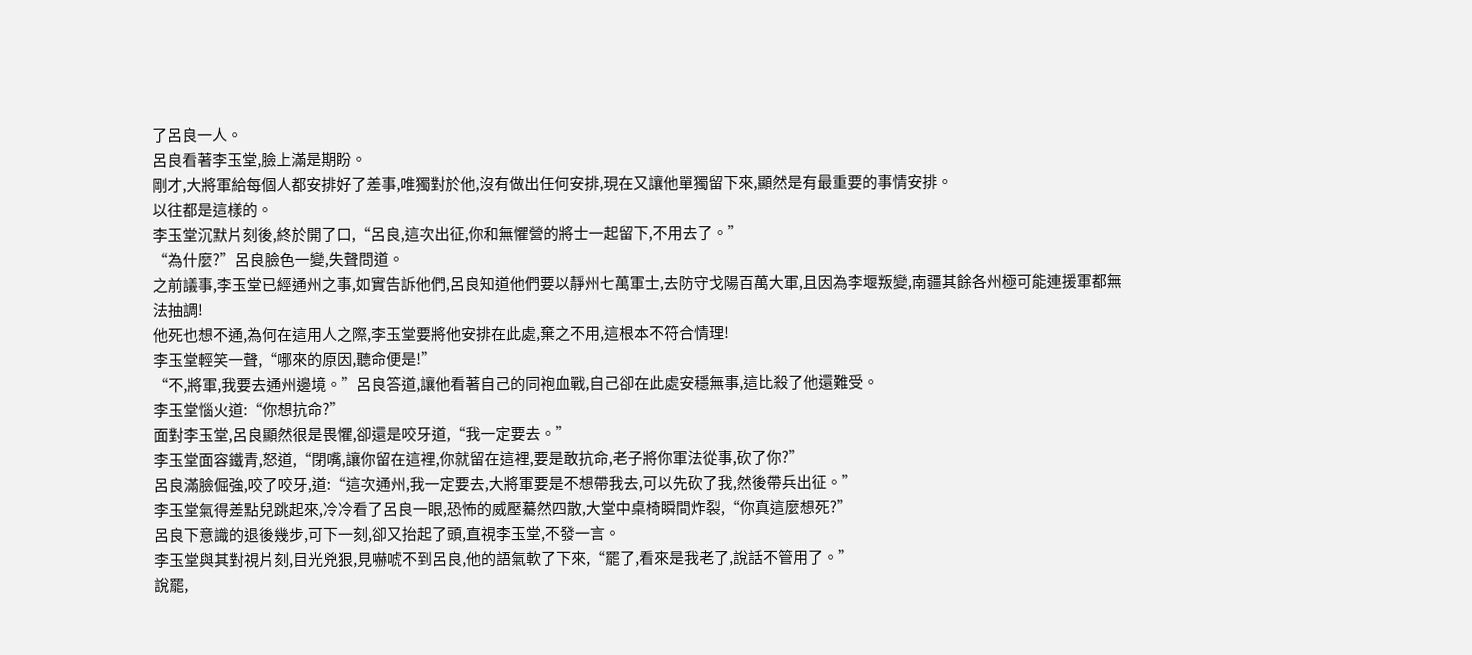了呂良一人。
呂良看著李玉堂,臉上滿是期盼。
剛才,大將軍給每個人都安排好了差事,唯獨對於他,沒有做出任何安排,現在又讓他單獨留下來,顯然是有最重要的事情安排。
以往都是這樣的。
李玉堂沉默片刻後,終於開了口,“呂良,這次出征,你和無懼營的將士一起留下,不用去了。”
“為什麼?”呂良臉色一變,失聲問道。
之前議事,李玉堂已經通州之事,如實告訴他們,呂良知道他們要以靜州七萬軍士,去防守戈陽百萬大軍,且因為李堰叛變,南疆其餘各州極可能連援軍都無法抽調!
他死也想不通,為何在這用人之際,李玉堂要將他安排在此處,棄之不用,這根本不符合情理!
李玉堂輕笑一聲,“哪來的原因,聽命便是!”
“不,將軍,我要去通州邊境。”呂良答道,讓他看著自己的同袍血戰,自己卻在此處安穩無事,這比殺了他還難受。
李玉堂惱火道:“你想抗命?”
面對李玉堂,呂良顯然很是畏懼,卻還是咬牙道,“我一定要去。”
李玉堂面容鐵青,怒道,“閉嘴,讓你留在這裡,你就留在這裡,要是敢抗命,老子將你軍法從事,砍了你?”
呂良滿臉倔強,咬了咬牙,道:“這次通州,我一定要去,大將軍要是不想帶我去,可以先砍了我,然後帶兵出征。”
李玉堂氣得差點兒跳起來,冷冷看了呂良一眼,恐怖的威壓驀然四散,大堂中桌椅瞬間炸裂,“你真這麼想死?”
呂良下意識的退後幾步,可下一刻,卻又抬起了頭,直視李玉堂,不發一言。
李玉堂與其對視片刻,目光兇狠,見嚇唬不到呂良,他的語氣軟了下來,“罷了,看來是我老了,說話不管用了。”
說罷,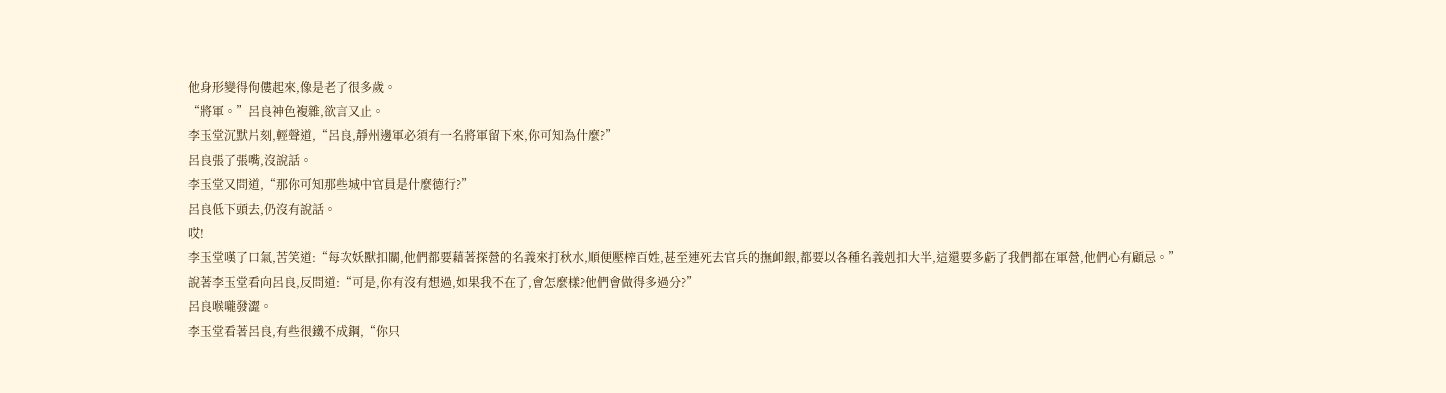他身形變得佝僂起來,像是老了很多歲。
“將軍。”呂良神色複雜,欲言又止。
李玉堂沉默片刻,輕聲道,“呂良,靜州邊軍必須有一名將軍留下來,你可知為什麼?”
呂良張了張嘴,沒說話。
李玉堂又問道,“那你可知那些城中官員是什麼德行?”
呂良低下頭去,仍沒有說話。
哎!
李玉堂嘆了口氣,苦笑道:“每次妖獸扣關,他們都要藉著探營的名義來打秋水,順便壓榨百姓,甚至連死去官兵的撫卹銀,都要以各種名義剋扣大半,這還要多虧了我們都在軍營,他們心有顧忌。”
說著李玉堂看向呂良,反問道:“可是,你有沒有想過,如果我不在了,會怎麼樣?他們會做得多過分?”
呂良喉嚨發澀。
李玉堂看著呂良,有些很鐵不成鋼,“你只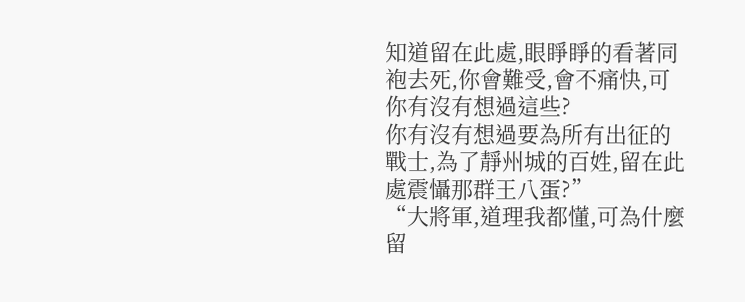知道留在此處,眼睜睜的看著同袍去死,你會難受,會不痛快,可你有沒有想過這些?
你有沒有想過要為所有出征的戰士,為了靜州城的百姓,留在此處震懾那群王八蛋?”
“大將軍,道理我都懂,可為什麼留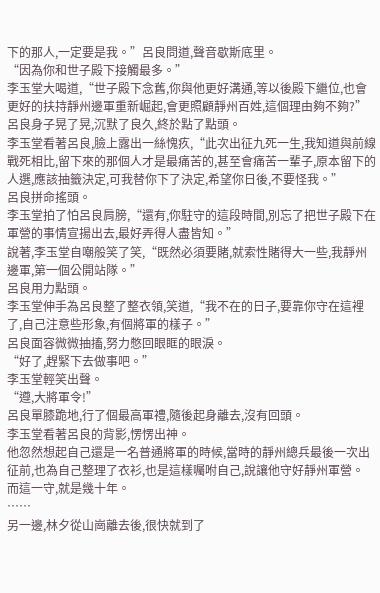下的那人,一定要是我。”呂良問道,聲音歇斯底里。
“因為你和世子殿下接觸最多。”
李玉堂大喝道,“世子殿下念舊,你與他更好溝通,等以後殿下繼位,也會更好的扶持靜州邊軍重新崛起,會更照顧靜州百姓,這個理由夠不夠?”
呂良身子晃了晃,沉默了良久,終於點了點頭。
李玉堂看著呂良,臉上露出一絲愧疚,“此次出征九死一生,我知道與前線戰死相比,留下來的那個人才是最痛苦的,甚至會痛苦一輩子,原本留下的人選,應該抽籤決定,可我替你下了決定,希望你日後,不要怪我。”
呂良拼命搖頭。
李玉堂拍了怕呂良肩膀,“還有,你駐守的這段時間,別忘了把世子殿下在軍營的事情宣揚出去,最好弄得人盡皆知。”
說著,李玉堂自嘲般笑了笑,“既然必須要賭,就索性賭得大一些,我靜州邊軍,第一個公開站隊。”
呂良用力點頭。
李玉堂伸手為呂良整了整衣領,笑道,“我不在的日子,要靠你守在這裡了,自己注意些形象,有個將軍的樣子。”
呂良面容微微抽搐,努力憋回眼眶的眼淚。
“好了,趕緊下去做事吧。”
李玉堂輕笑出聲。
“遵,大將軍令!”
呂良單膝跪地,行了個最高軍禮,隨後起身離去,沒有回頭。
李玉堂看著呂良的背影,愣愣出神。
他忽然想起自己還是一名普通將軍的時候,當時的靜州總兵最後一次出征前,也為自己整理了衣衫,也是這樣囑咐自己,說讓他守好靜州軍營。
而這一守,就是幾十年。
……
另一邊,林夕從山崗離去後,很快就到了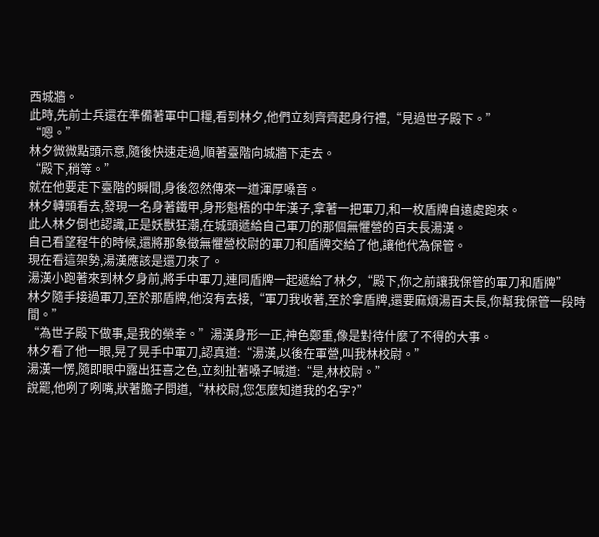西城牆。
此時,先前士兵還在準備著軍中口糧,看到林夕,他們立刻齊齊起身行禮,“見過世子殿下。”
“嗯。”
林夕微微點頭示意,隨後快速走過,順著臺階向城牆下走去。
“殿下,稍等。”
就在他要走下臺階的瞬間,身後忽然傳來一道渾厚嗓音。
林夕轉頭看去,發現一名身著鐵甲,身形魁梧的中年漢子,拿著一把軍刀,和一枚盾牌自遠處跑來。
此人林夕倒也認識,正是妖獸狂潮,在城頭遞給自己軍刀的那個無懼營的百夫長湯漢。
自己看望程牛的時候,還將那象徵無懼營校尉的軍刀和盾牌交給了他,讓他代為保管。
現在看這架勢,湯漢應該是還刀來了。
湯漢小跑著來到林夕身前,將手中軍刀,連同盾牌一起遞給了林夕,“殿下,你之前讓我保管的軍刀和盾牌”
林夕隨手接過軍刀,至於那盾牌,他沒有去接,“軍刀我收著,至於拿盾牌,還要麻煩湯百夫長,你幫我保管一段時間。”
“為世子殿下做事,是我的榮幸。”湯漢身形一正,神色鄭重,像是對待什麼了不得的大事。
林夕看了他一眼,晃了晃手中軍刀,認真道:“湯漢,以後在軍營,叫我林校尉。”
湯漢一愣,隨即眼中露出狂喜之色,立刻扯著嗓子喊道:“是,林校尉。”
說罷,他咧了咧嘴,狀著膽子問道,“林校尉,您怎麼知道我的名字?”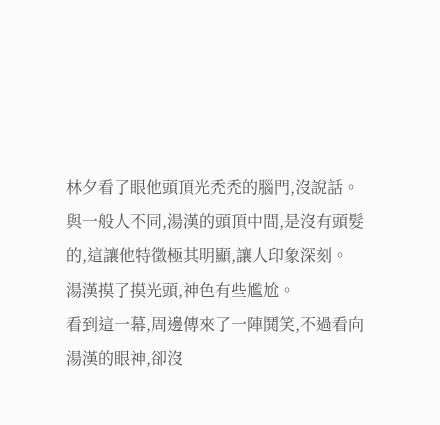林夕看了眼他頭頂光禿禿的腦門,沒說話。
與一般人不同,湯漢的頭頂中間,是沒有頭髮的,這讓他特徵極其明顯,讓人印象深刻。
湯漢摸了摸光頭,神色有些尷尬。
看到這一幕,周邊傳來了一陣鬨笑,不過看向湯漢的眼神,卻沒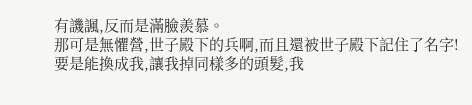有譏諷,反而是滿臉羨慕。
那可是無懼營,世子殿下的兵啊,而且還被世子殿下記住了名字!
要是能換成我,讓我掉同樣多的頭髮,我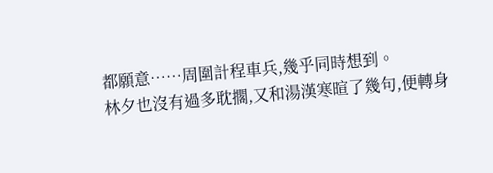都願意……周圍計程車兵,幾乎同時想到。
林夕也沒有過多耽擱,又和湯漢寒暄了幾句,便轉身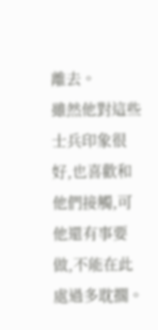離去。
雖然他對這些士兵印象很好,也喜歡和他們接觸,可他還有事要做,不能在此處過多耽擱。